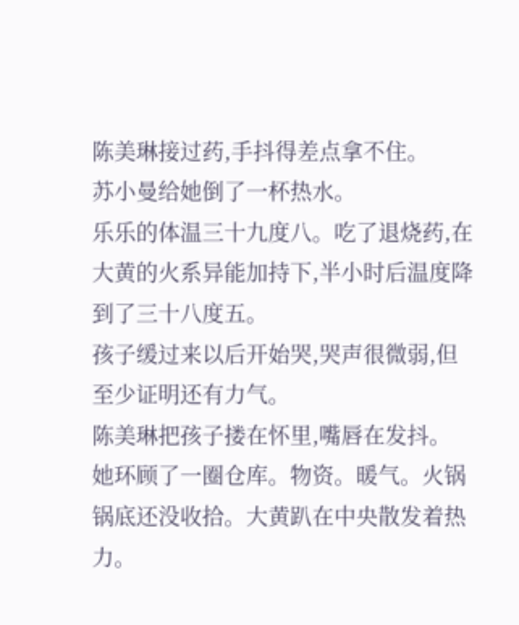陈美琳接过药,手抖得差点拿不住。
苏小曼给她倒了一杯热水。
乐乐的体温三十九度八。吃了退烧药,在大黄的火系异能加持下,半小时后温度降到了三十八度五。
孩子缓过来以后开始哭,哭声很微弱,但至少证明还有力气。
陈美琳把孩子搂在怀里,嘴唇在发抖。
她环顾了一圈仓库。物资。暖气。火锅锅底还没收拾。大黄趴在中央散发着热力。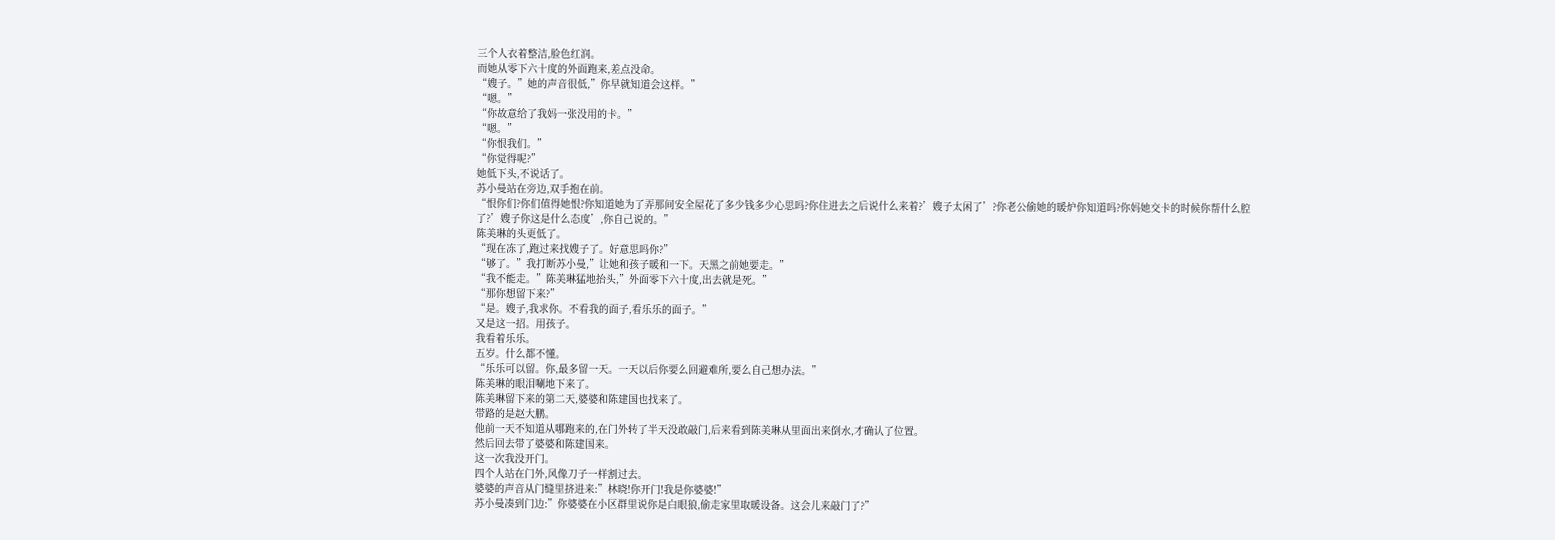三个人衣着整洁,脸色红润。
而她从零下六十度的外面跑来,差点没命。
“嫂子。”她的声音很低,”你早就知道会这样。”
“嗯。”
“你故意给了我妈一张没用的卡。”
“嗯。”
“你恨我们。”
“你觉得呢?”
她低下头,不说话了。
苏小曼站在旁边,双手抱在前。
“恨你们?你们值得她恨?你知道她为了弄那间安全屋花了多少钱多少心思吗?你住进去之后说什么来着?’嫂子太闲了’?你老公偷她的暖炉你知道吗?你妈她交卡的时候你帮什么腔了?’嫂子你这是什么态度’,你自己说的。”
陈美琳的头更低了。
“现在冻了,跑过来找嫂子了。好意思吗你?”
“够了。”我打断苏小曼,”让她和孩子暖和一下。天黑之前她要走。”
“我不能走。”陈美琳猛地抬头,”外面零下六十度,出去就是死。”
“那你想留下来?”
“是。嫂子,我求你。不看我的面子,看乐乐的面子。”
又是这一招。用孩子。
我看着乐乐。
五岁。什么都不懂。
“乐乐可以留。你,最多留一天。一天以后你要么回避难所,要么自己想办法。”
陈美琳的眼泪唰地下来了。
陈美琳留下来的第二天,婆婆和陈建国也找来了。
带路的是赵大鹏。
他前一天不知道从哪跑来的,在门外转了半天没敢敲门,后来看到陈美琳从里面出来倒水,才确认了位置。
然后回去带了婆婆和陈建国来。
这一次我没开门。
四个人站在门外,风像刀子一样割过去。
婆婆的声音从门缝里挤进来:”林晓!你开门!我是你婆婆!”
苏小曼凑到门边:”你婆婆在小区群里说你是白眼狼,偷走家里取暖设备。这会儿来敲门了?”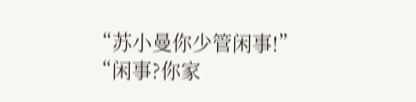“苏小曼你少管闲事!”
“闲事?你家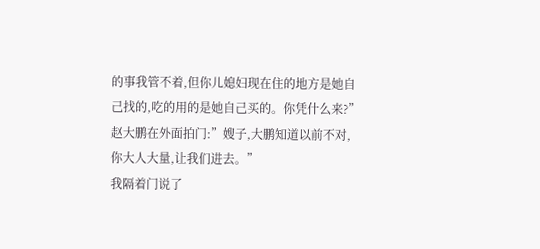的事我管不着,但你儿媳妇现在住的地方是她自己找的,吃的用的是她自己买的。你凭什么来?”
赵大鹏在外面拍门:”嫂子,大鹏知道以前不对,你大人大量,让我们进去。”
我隔着门说了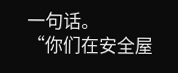一句话。
“你们在安全屋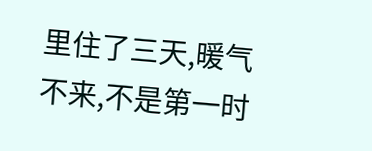里住了三天,暖气不来,不是第一时